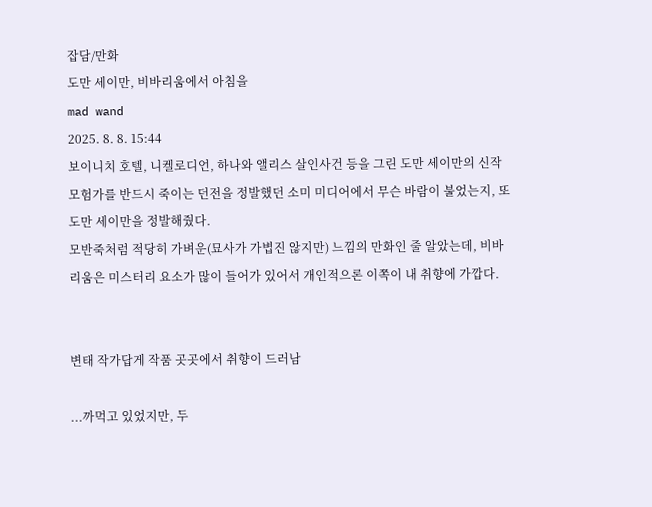잡담/만화
도만 세이만, 비바리움에서 아침을
mad wand
2025. 8. 8. 15:44
보이니치 호텔, 니켈로디언, 하나와 앨리스 살인사건 등을 그린 도만 세이만의 신작
모험가를 반드시 죽이는 던전을 정발했던 소미 미디어에서 무슨 바람이 불었는지, 또 도만 세이만을 정발해줬다.
모반죽처럼 적당히 가벼운(묘사가 가볍진 않지만) 느낌의 만화인 줄 알았는데, 비바리움은 미스터리 요소가 많이 들어가 있어서 개인적으론 이쪽이 내 취향에 가깝다.


변태 작가답게 작품 곳곳에서 취향이 드러남

...까먹고 있었지만, 두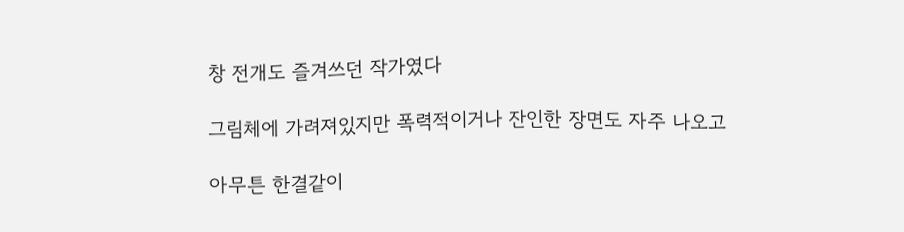창 전개도 즐겨쓰던 작가였다

그림체에 가려져있지만 폭력적이거나 잔인한 장면도 자주 나오고

아무튼 한결같이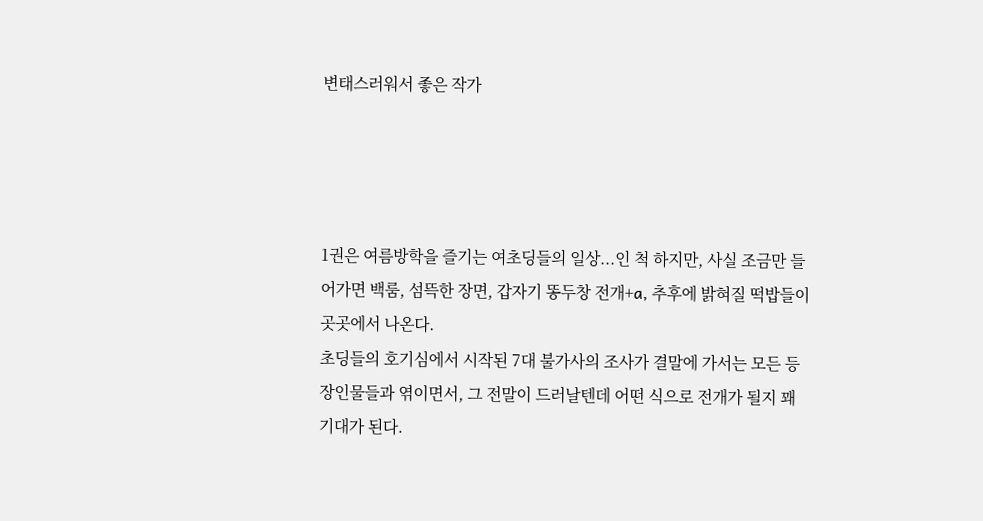변태스러워서 좋은 작가




1권은 여름방학을 즐기는 여초딩들의 일상...인 척 하지만, 사실 조금만 들어가면 백룸, 섬뜩한 장면, 갑자기 똥두창 전개+a, 추후에 밝혀질 떡밥들이 곳곳에서 나온다.
초딩들의 호기심에서 시작된 7대 불가사의 조사가 결말에 가서는 모든 등장인물들과 엮이면서, 그 전말이 드러날텐데 어떤 식으로 전개가 될지 꽤 기대가 된다.